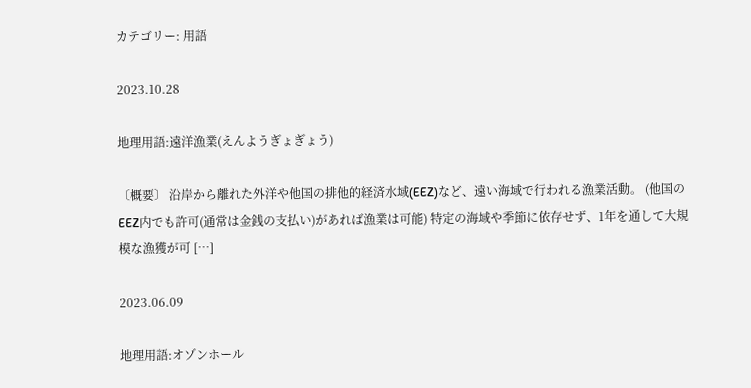カテゴリー: 用語

2023.10.28

地理用語:遠洋漁業(えんようぎょぎょう)

〔概要〕 沿岸から離れた外洋や他国の排他的経済水域(EEZ)など、遠い海域で行われる漁業活動。 (他国のEEZ内でも許可(通常は金銭の支払い)があれば漁業は可能) 特定の海域や季節に依存せず、1年を通して大規模な漁獲が可 […]

2023.06.09

地理用語:オゾンホール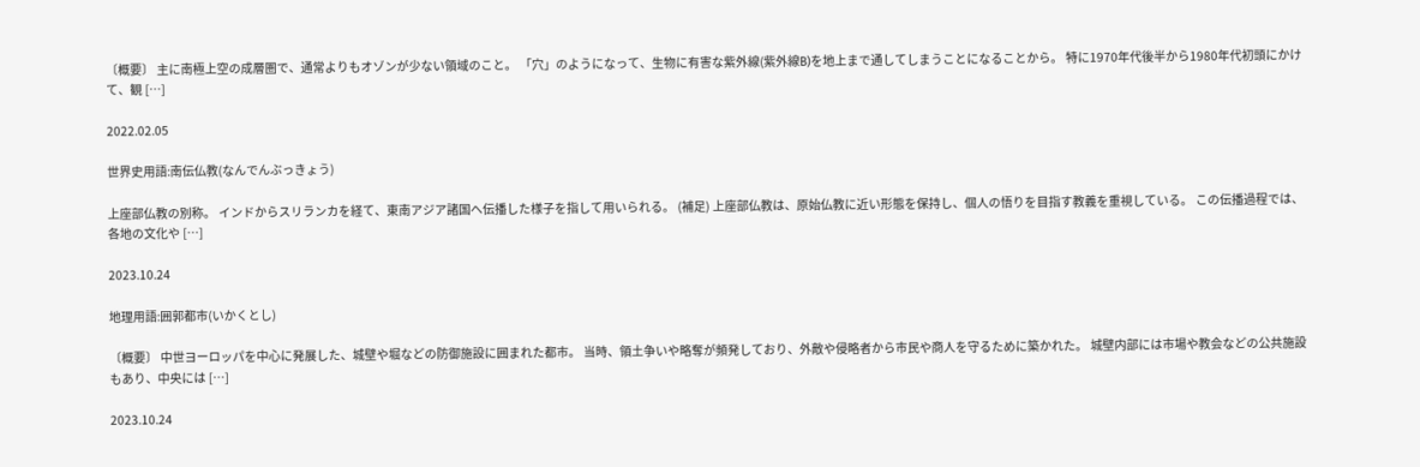〔概要〕 主に南極上空の成層圏で、通常よりもオゾンが少ない領域のこと。 「穴」のようになって、生物に有害な紫外線(紫外線B)を地上まで通してしまうことになることから。 特に1970年代後半から1980年代初頭にかけて、観 […]

2022.02.05

世界史用語:南伝仏教(なんでんぶっきょう)

上座部仏教の別称。 インドからスリランカを経て、東南アジア諸国へ伝播した様子を指して用いられる。 (補足) 上座部仏教は、原始仏教に近い形態を保持し、個人の悟りを目指す教義を重視している。 この伝播過程では、各地の文化や […]

2023.10.24

地理用語:囲郭都市(いかくとし)

〔概要〕 中世ヨーロッパを中心に発展した、城壁や堀などの防御施設に囲まれた都市。 当時、領土争いや略奪が頻発しており、外敵や侵略者から市民や商人を守るために築かれた。 城壁内部には市場や教会などの公共施設もあり、中央には […]

2023.10.24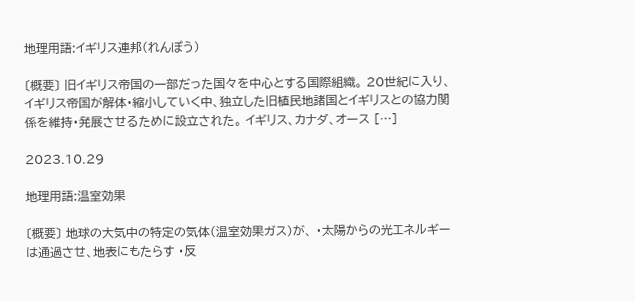地理用語:イギリス連邦(れんぽう)

〔概要〕 旧イギリス帝国の一部だった国々を中心とする国際組織。 20世紀に入り、イギリス帝国が解体・縮小していく中、独立した旧植民地諸国とイギリスとの協力関係を維持・発展させるために設立された。 イギリス、カナダ、オース […]

2023.10.29

地理用語:温室効果

〔概要〕 地球の大気中の特定の気体(温室効果ガス)が、 ・太陽からの光エネルギーは通過させ、地表にもたらす ・反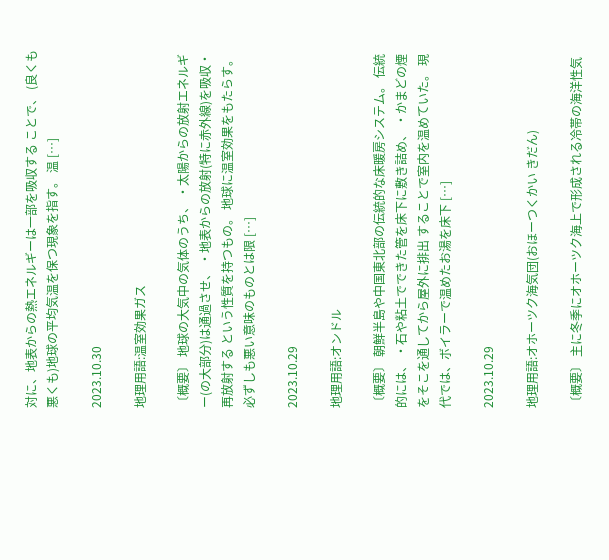対に、地表からの熱エネルギーは一部を吸収する ことで、 (良くも悪くも)地球の平均気温を保つ現象を指す。 温 […]

2023.10.30

地理用語:温室効果ガス

〔概要〕 地球の大気中の気体のうち、 ・太陽からの放射エネルギー(の大部分)は通過させ、 ・地表からの放射(特に赤外線)を吸収・再放射する という性質を持つもの。 地球に温室効果をもたらす。 必ずしも悪い意味のものとは限 […]

2023.10.29

地理用語:オンドル

〔概要〕 朝鮮半島や中国東北部の伝統的な床暖房システム。 伝統的には、 ・石や粘土でできた管を床下に敷き詰め、 ・かまどの煙をそこを通してから屋外に排出 することで室内を温めていた。 現代では、ボイラーで温めたお湯を床下 […]

2023.10.29

地理用語:オホーツク海気団(おほーつくかい きだん)

〔概要〕 主に冬季にオホーツク海上で形成される冷帯の海洋性気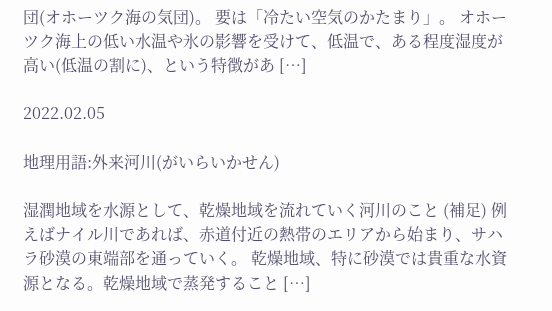団(オホーツク海の気団)。 要は「冷たい空気のかたまり」。 オホーツク海上の低い水温や氷の影響を受けて、低温で、ある程度湿度が高い(低温の割に)、という特徴があ […]

2022.02.05

地理用語:外来河川(がいらいかせん)

湿潤地域を水源として、乾燥地域を流れていく河川のこと (補足) 例えばナイル川であれば、赤道付近の熱帯のエリアから始まり、サハラ砂漠の東端部を通っていく。 乾燥地域、特に砂漠では貴重な水資源となる。乾燥地域で蒸発すること […]